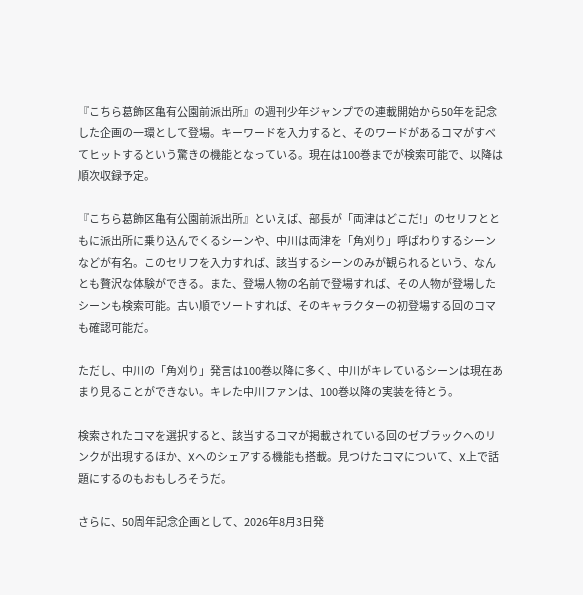『こちら葛飾区亀有公園前派出所』の週刊少年ジャンプでの連載開始から50年を記念した企画の一環として登場。キーワードを入力すると、そのワードがあるコマがすべてヒットするという驚きの機能となっている。現在は100巻までが検索可能で、以降は順次収録予定。

『こちら葛飾区亀有公園前派出所』といえば、部長が「両津はどこだ!」のセリフとともに派出所に乗り込んでくるシーンや、中川は両津を「角刈り」呼ばわりするシーンなどが有名。このセリフを入力すれば、該当するシーンのみが観られるという、なんとも贅沢な体験ができる。また、登場人物の名前で登場すれば、その人物が登場したシーンも検索可能。古い順でソートすれば、そのキャラクターの初登場する回のコマも確認可能だ。

ただし、中川の「角刈り」発言は100巻以降に多く、中川がキレているシーンは現在あまり見ることができない。キレた中川ファンは、100巻以降の実装を待とう。

検索されたコマを選択すると、該当するコマが掲載されている回のゼブラックへのリンクが出現するほか、Xへのシェアする機能も搭載。見つけたコマについて、X上で話題にするのもおもしろそうだ。

さらに、50周年記念企画として、2026年8月3日発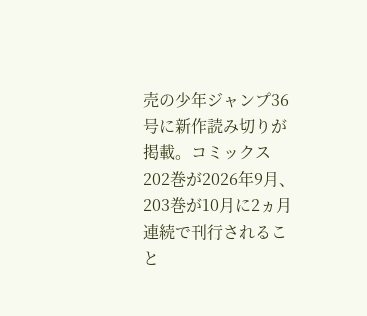売の少年ジャンプ36号に新作読み切りが掲載。コミックス202巻が2026年9月、203巻が10月に2ヵ月連続で刊行されること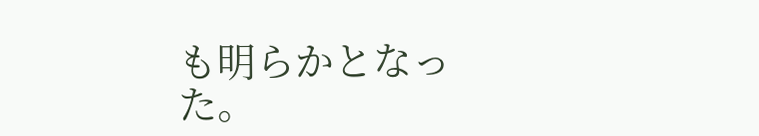も明らかとなった。